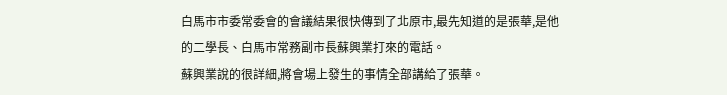白馬市市委常委會的會議結果很快傳到了北原市,最先知道的是張華,是他的二學長、白馬市常務副市長蘇興業打來的電話。
蘇興業說的很詳細,將會場上發生的事情全部講給了張華。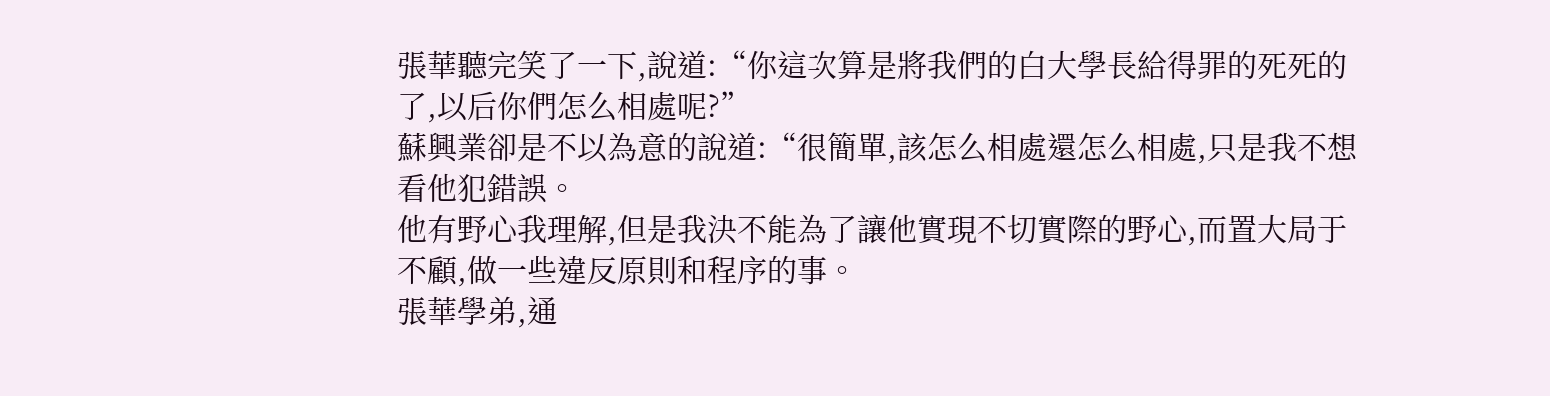張華聽完笑了一下,說道:“你這次算是將我們的白大學長給得罪的死死的了,以后你們怎么相處呢?”
蘇興業卻是不以為意的說道:“很簡單,該怎么相處還怎么相處,只是我不想看他犯錯誤。
他有野心我理解,但是我決不能為了讓他實現不切實際的野心,而置大局于不顧,做一些違反原則和程序的事。
張華學弟,通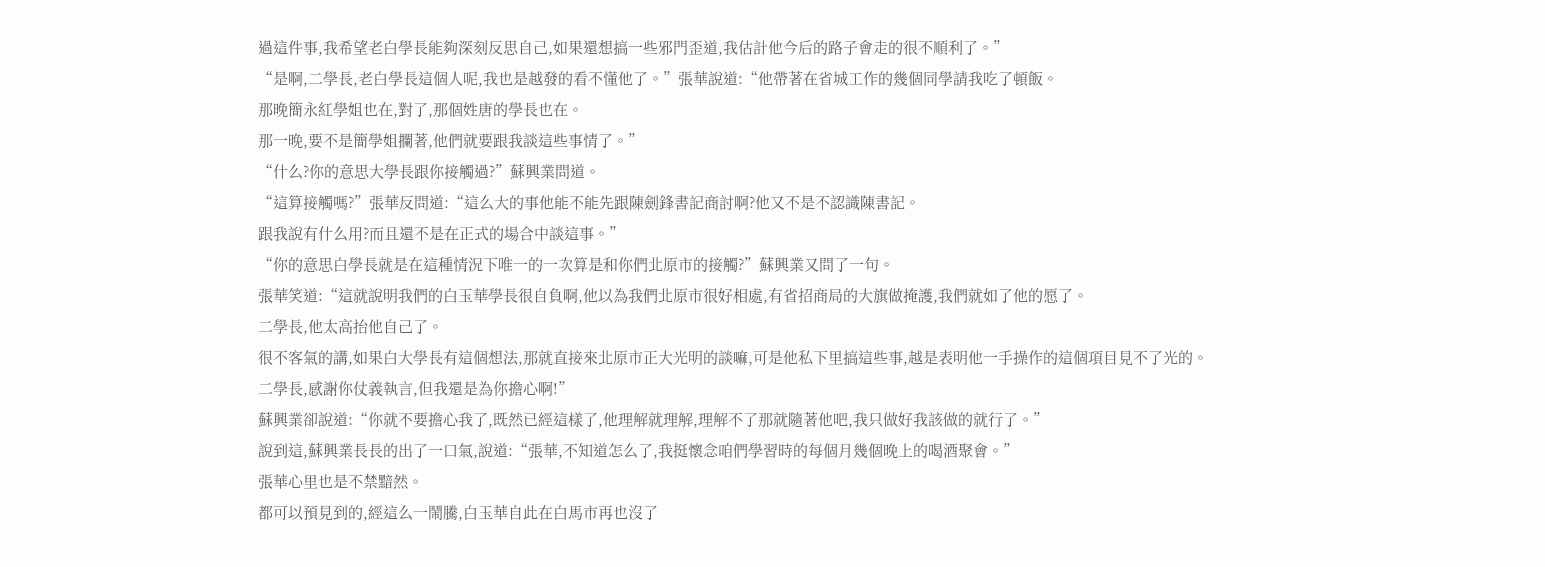過這件事,我希望老白學長能夠深刻反思自己,如果還想搞一些邪門歪道,我估計他今后的路子會走的很不順利了。”
“是啊,二學長,老白學長這個人呢,我也是越發的看不懂他了。”張華說道:“他帶著在省城工作的幾個同學請我吃了頓飯。
那晚簡永紅學姐也在,對了,那個姓唐的學長也在。
那一晚,要不是簡學姐攔著,他們就要跟我談這些事情了。”
“什么?你的意思大學長跟你接觸過?”蘇興業問道。
“這算接觸嗎?”張華反問道:“這么大的事他能不能先跟陳劍鋒書記商討啊?他又不是不認識陳書記。
跟我說有什么用?而且還不是在正式的場合中談這事。”
“你的意思白學長就是在這種情況下唯一的一次算是和你們北原市的接觸?”蘇興業又問了一句。
張華笑道:“這就說明我們的白玉華學長很自負啊,他以為我們北原市很好相處,有省招商局的大旗做掩護,我們就如了他的愿了。
二學長,他太高抬他自己了。
很不客氣的講,如果白大學長有這個想法,那就直接來北原市正大光明的談嘛,可是他私下里搞這些事,越是表明他一手操作的這個項目見不了光的。
二學長,感謝你仗義執言,但我還是為你擔心啊!”
蘇興業卻說道:“你就不要擔心我了,既然已經這樣了,他理解就理解,理解不了那就隨著他吧,我只做好我該做的就行了。”
說到這,蘇興業長長的出了一口氣,說道:“張華,不知道怎么了,我挺懷念咱們學習時的每個月幾個晚上的喝酒聚會。”
張華心里也是不禁黯然。
都可以預見到的,經這么一鬧騰,白玉華自此在白馬市再也沒了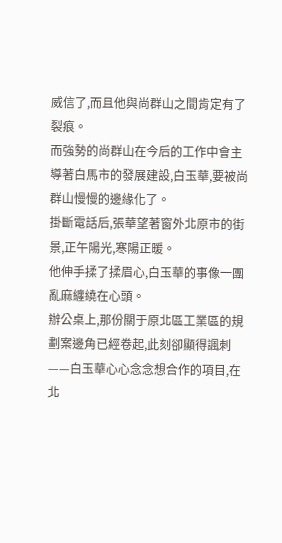威信了,而且他與尚群山之間肯定有了裂痕。
而強勢的尚群山在今后的工作中會主導著白馬市的發展建設,白玉華,要被尚群山慢慢的邊緣化了。
掛斷電話后,張華望著窗外北原市的街景,正午陽光,寒陽正暖。
他伸手揉了揉眉心,白玉華的事像一團亂麻纏繞在心頭。
辦公桌上,那份關于原北區工業區的規劃案邊角已經卷起,此刻卻顯得諷刺——白玉華心心念念想合作的項目,在北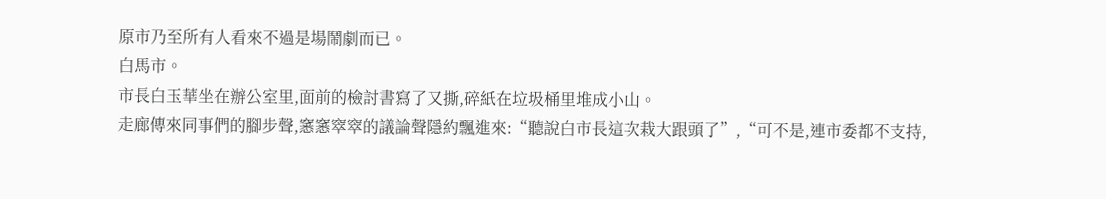原市乃至所有人看來不過是場鬧劇而已。
白馬市。
市長白玉華坐在辦公室里,面前的檢討書寫了又撕,碎紙在垃圾桶里堆成小山。
走廊傳來同事們的腳步聲,窸窸窣窣的議論聲隱約飄進來:“聽說白市長這次栽大跟頭了”,“可不是,連市委都不支持,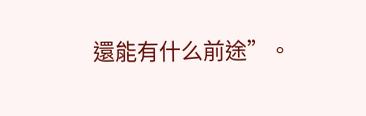還能有什么前途”。